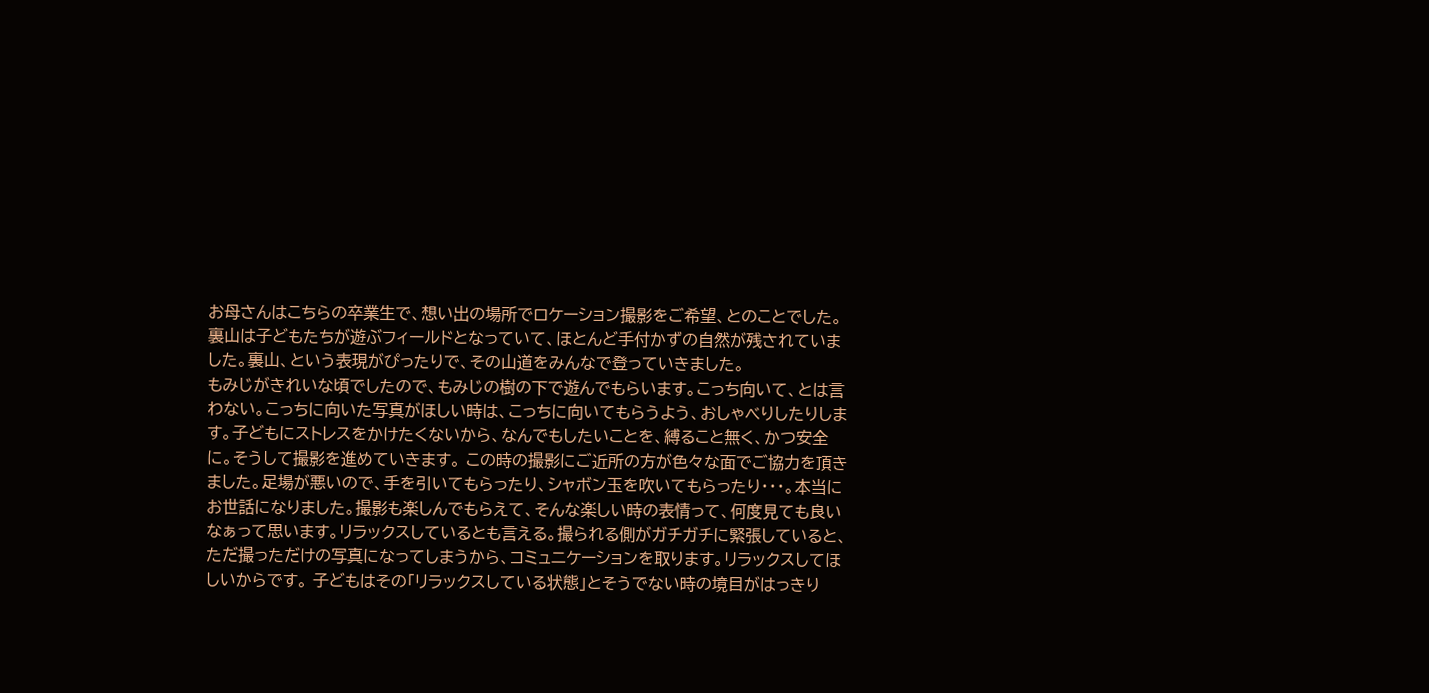お母さんはこちらの卒業生で、想い出の場所でロケーション撮影をご希望、とのことでした。裏山は子どもたちが遊ぶフィールドとなっていて、ほとんど手付かずの自然が残されていました。裏山、という表現がぴったりで、その山道をみんなで登っていきました。
もみじがきれいな頃でしたので、もみじの樹の下で遊んでもらいます。こっち向いて、とは言わない。こっちに向いた写真がほしい時は、こっちに向いてもらうよう、おしゃべりしたりします。子どもにストレスをかけたくないから、なんでもしたいことを、縛ること無く、かつ安全に。そうして撮影を進めていきます。 この時の撮影にご近所の方が色々な面でご協力を頂きました。足場が悪いので、手を引いてもらったり、シャボン玉を吹いてもらったり・・・。本当にお世話になりました。撮影も楽しんでもらえて、そんな楽しい時の表情って、何度見ても良いなぁって思います。リラックスしているとも言える。撮られる側がガチガチに緊張していると、ただ撮っただけの写真になってしまうから、コミュニケーションを取ります。リラックスしてほしいからです。 子どもはその「リラックスしている状態」とそうでない時の境目がはっきり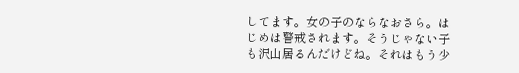してます。女の子のならなおさら。はじめは警戒されます。そうじゃない子も沢山居るんだけどね。それはもう少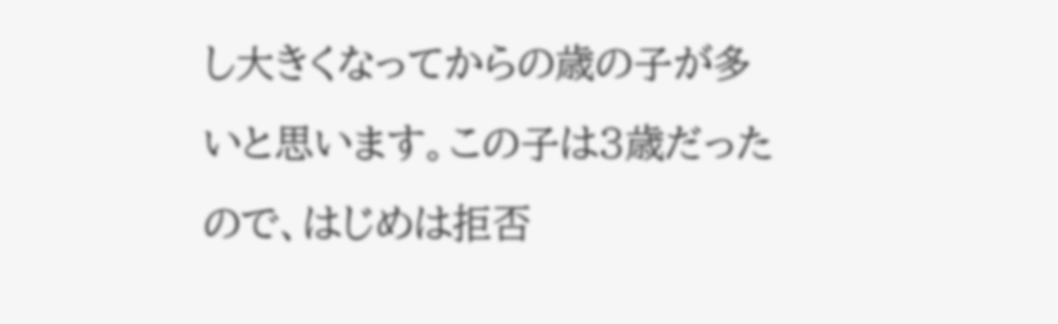し大きくなってからの歳の子が多いと思います。この子は3歳だったので、はじめは拒否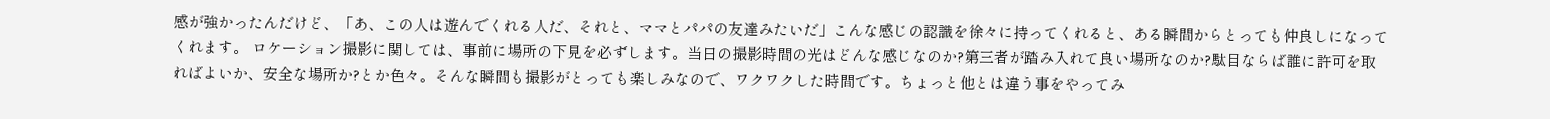感が強かったんだけど、「あ、この人は遊んでくれる人だ、それと、ママとパパの友達みたいだ」こんな感じの認識を徐々に持ってくれると、ある瞬間からとっても仲良しになってくれます。 ロケーション撮影に関しては、事前に場所の下見を必ずします。当日の撮影時間の光はどんな感じなのか?第三者が踏み入れて良い場所なのか?駄目ならば誰に許可を取ればよいか、安全な場所か?とか色々。そんな瞬間も撮影がとっても楽しみなので、ワクワクした時間です。ちょっと他とは違う事をやってみ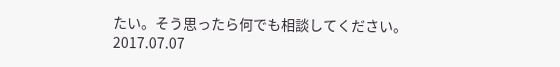たい。そう思ったら何でも相談してください。
2017.07.07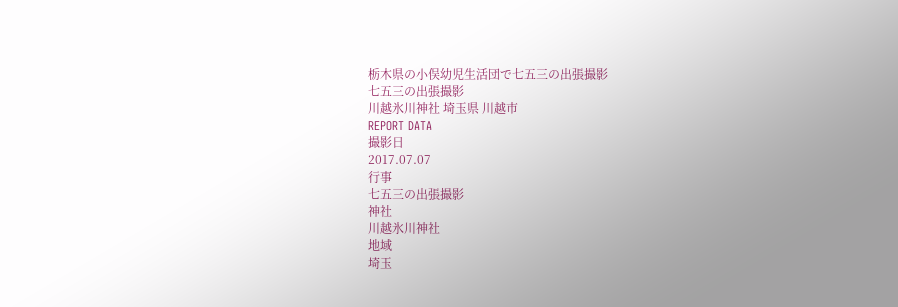栃木県の小俣幼児生活団で七五三の出張撮影
七五三の出張撮影
川越氷川神社 埼玉県 川越市
REPORT DATA
撮影日
2017.07.07
行事
七五三の出張撮影
神社
川越氷川神社
地域
埼玉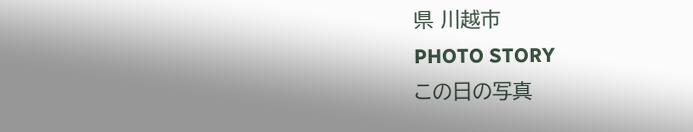県 川越市
PHOTO STORY
この日の写真